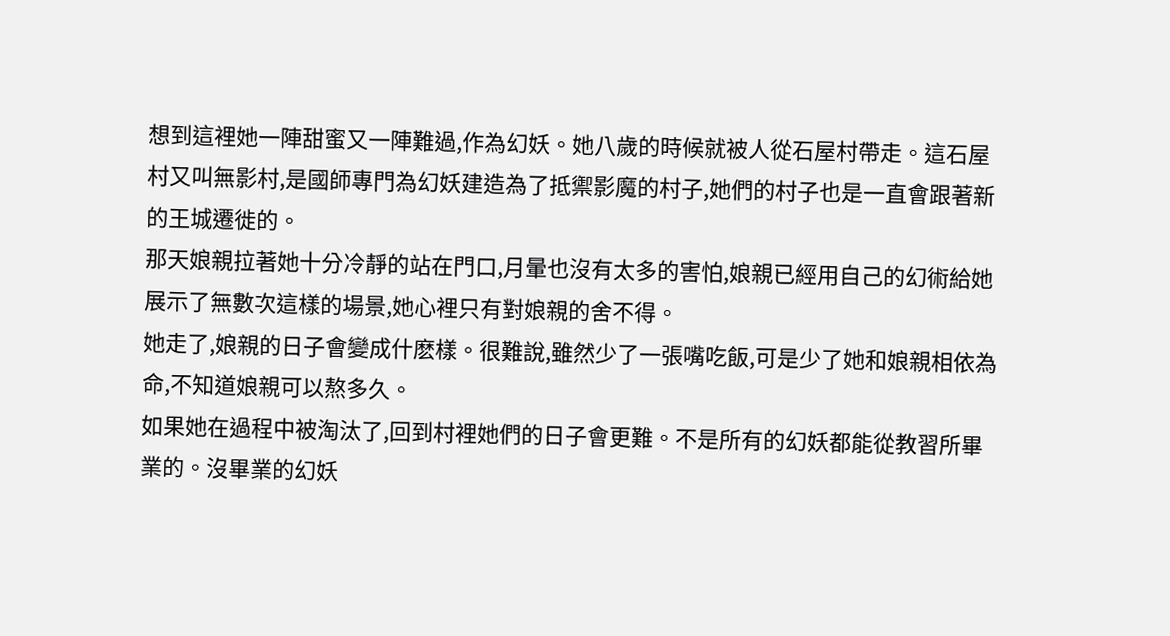想到這裡她一陣甜蜜又一陣難過,作為幻妖。她八歲的時候就被人從石屋村帶走。這石屋村又叫無影村,是國師專門為幻妖建造為了抵禦影魔的村子,她們的村子也是一直會跟著新的王城遷徙的。
那天娘親拉著她十分冷靜的站在門口,月暈也沒有太多的害怕,娘親已經用自己的幻術給她展示了無數次這樣的場景,她心裡只有對娘親的舍不得。
她走了,娘親的日子會變成什麽樣。很難說,雖然少了一張嘴吃飯,可是少了她和娘親相依為命,不知道娘親可以熬多久。
如果她在過程中被淘汰了,回到村裡她們的日子會更難。不是所有的幻妖都能從教習所畢業的。沒畢業的幻妖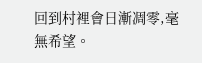回到村裡會日漸凋零,毫無希望。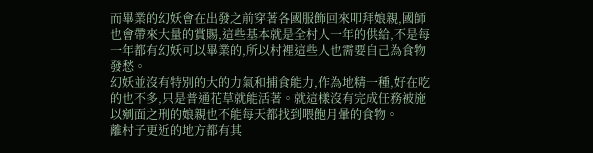而畢業的幻妖會在出發之前穿著各國服飾回來叩拜娘親,國師也會帶來大量的賞賜,這些基本就是全村人一年的供給,不是每一年都有幻妖可以畢業的,所以村裡這些人也需要自己為食物發愁。
幻妖並沒有特別的大的力氣和捕食能力,作為地精一種,好在吃的也不多,只是普通花草就能活著。就這樣沒有完成任務被施以剜面之刑的娘親也不能每天都找到喂飽月暈的食物。
離村子更近的地方都有其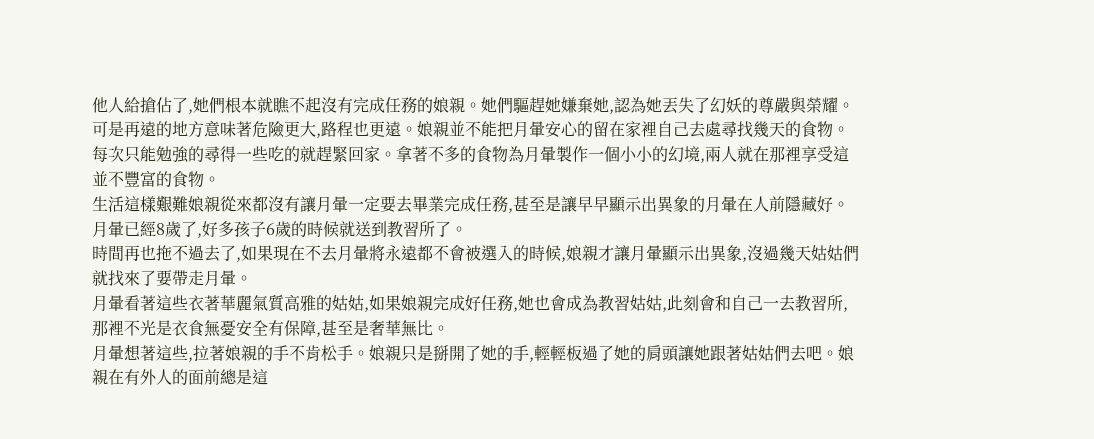他人給搶佔了,她們根本就瞧不起沒有完成任務的娘親。她們驅趕她嫌棄她,認為她丟失了幻妖的尊嚴與榮耀。
可是再遠的地方意味著危險更大,路程也更遠。娘親並不能把月暈安心的留在家裡自己去處尋找幾天的食物。每次只能勉強的尋得一些吃的就趕緊回家。拿著不多的食物為月暈製作一個小小的幻境,兩人就在那裡享受這並不豐富的食物。
生活這樣艱難娘親從來都沒有讓月暈一定要去畢業完成任務,甚至是讓早早顯示出異象的月暈在人前隱藏好。月暈已經8歲了,好多孩子6歲的時候就送到教習所了。
時間再也拖不過去了,如果現在不去月暈將永遠都不會被選入的時候,娘親才讓月暈顯示出異象,沒過幾天姑姑們就找來了要帶走月暈。
月暈看著這些衣著華麗氣質高雅的姑姑,如果娘親完成好任務,她也會成為教習姑姑,此刻會和自己一去教習所,那裡不光是衣食無憂安全有保障,甚至是奢華無比。
月暈想著這些,拉著娘親的手不肯松手。娘親只是掰開了她的手,輕輕板過了她的肩頭讓她跟著姑姑們去吧。娘親在有外人的面前總是這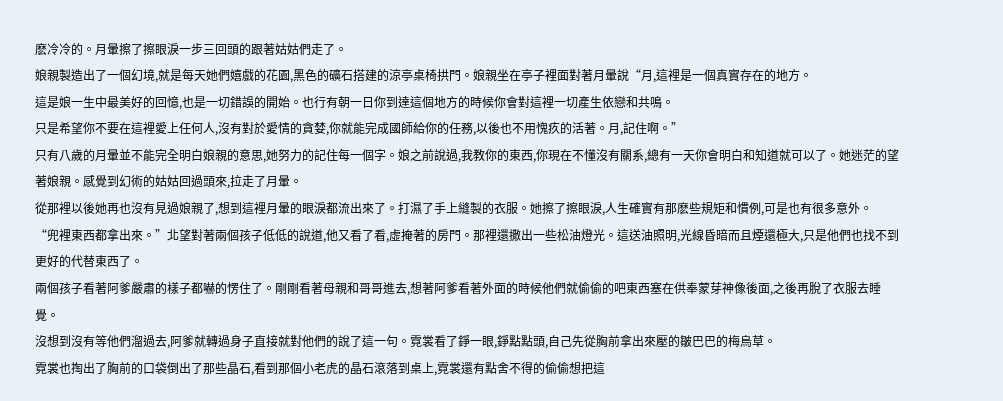麽冷冷的。月暈擦了擦眼淚一步三回頭的跟著姑姑們走了。
娘親製造出了一個幻境,就是每天她們嬉戲的花園,黑色的礦石搭建的涼亭桌椅拱門。娘親坐在亭子裡面對著月暈說“月,這裡是一個真實存在的地方。
這是娘一生中最美好的回憶,也是一切錯誤的開始。也行有朝一日你到達這個地方的時候你會對這裡一切產生依戀和共鳴。
只是希望你不要在這裡愛上任何人,沒有對於愛情的貪婪,你就能完成國師給你的任務,以後也不用愧疚的活著。月,記住啊。”
只有八歲的月暈並不能完全明白娘親的意思,她努力的記住每一個字。娘之前說過,我教你的東西,你現在不懂沒有關系,總有一天你會明白和知道就可以了。她迷茫的望著娘親。感覺到幻術的姑姑回過頭來,拉走了月暈。
從那裡以後她再也沒有見過娘親了,想到這裡月暈的眼淚都流出來了。打濕了手上縫製的衣服。她擦了擦眼淚,人生確實有那麽些規矩和慣例,可是也有很多意外。
“兜裡東西都拿出來。”北望對著兩個孩子低低的說道,他又看了看,虛掩著的房門。那裡還撒出一些松油燈光。這送油照明,光線昏暗而且煙還極大,只是他們也找不到更好的代替東西了。
兩個孩子看著阿爹嚴肅的樣子都嚇的愣住了。剛剛看著母親和哥哥進去,想著阿爹看著外面的時候他們就偷偷的吧東西塞在供奉蒙芽神像後面,之後再脫了衣服去睡覺。
沒想到沒有等他們溜過去,阿爹就轉過身子直接就對他們的說了這一句。霓裳看了錚一眼,錚點點頭,自己先從胸前拿出來壓的皺巴巴的梅烏草。
霓裳也掏出了胸前的口袋倒出了那些晶石,看到那個小老虎的晶石滾落到桌上,霓裳還有點舍不得的偷偷想把這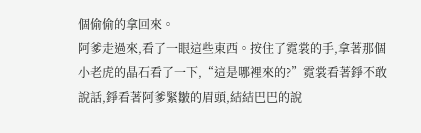個偷偷的拿回來。
阿爹走過來,看了一眼這些東西。按住了霓裳的手,拿著那個小老虎的晶石看了一下,“這是哪裡來的?”霓裳看著錚不敢說話,錚看著阿爹緊皺的眉頭,結結巴巴的說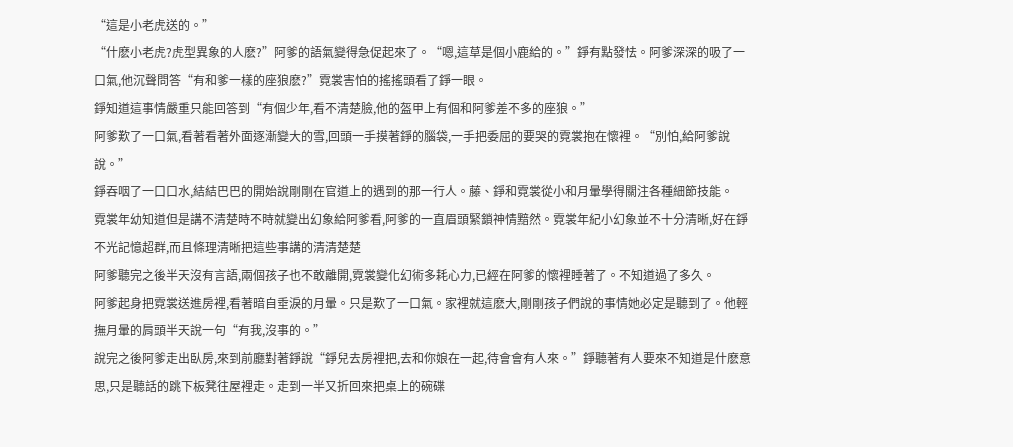“這是小老虎送的。”
“什麽小老虎?虎型異象的人麽?”阿爹的語氣變得急促起來了。“嗯,這草是個小鹿給的。”錚有點發怯。阿爹深深的吸了一口氣,他沉聲問答“有和爹一樣的座狼麽?”霓裳害怕的搖搖頭看了錚一眼。
錚知道這事情嚴重只能回答到“有個少年,看不清楚臉,他的盔甲上有個和阿爹差不多的座狼。”
阿爹歎了一口氣,看著看著外面逐漸變大的雪,回頭一手摸著錚的腦袋,一手把委屈的要哭的霓裳抱在懷裡。“別怕,給阿爹說說。”
錚吞咽了一口口水,結結巴巴的開始說剛剛在官道上的遇到的那一行人。藤、錚和霓裳從小和月暈學得關注各種細節技能。
霓裳年幼知道但是講不清楚時不時就變出幻象給阿爹看,阿爹的一直眉頭緊鎖神情黯然。霓裳年紀小幻象並不十分清晰,好在錚不光記憶超群,而且條理清晰把這些事講的清清楚楚
阿爹聽完之後半天沒有言語,兩個孩子也不敢離開,霓裳變化幻術多耗心力,已經在阿爹的懷裡睡著了。不知道過了多久。
阿爹起身把霓裳送進房裡,看著暗自垂淚的月暈。只是歎了一口氣。家裡就這麽大,剛剛孩子們說的事情她必定是聽到了。他輕撫月暈的肩頭半天說一句“有我,沒事的。”
說完之後阿爹走出臥房,來到前廳對著錚說“錚兒去房裡把,去和你娘在一起,待會會有人來。”錚聽著有人要來不知道是什麽意思,只是聽話的跳下板凳往屋裡走。走到一半又折回來把桌上的碗碟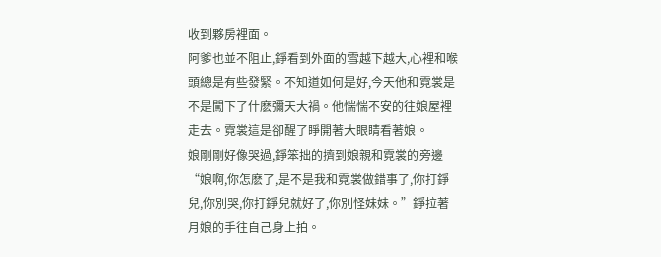收到夥房裡面。
阿爹也並不阻止,錚看到外面的雪越下越大,心裡和喉頭總是有些發緊。不知道如何是好,今天他和霓裳是不是闖下了什麽彌天大禍。他惴惴不安的往娘屋裡走去。霓裳這是卻醒了睜開著大眼睛看著娘。
娘剛剛好像哭過,錚笨拙的擠到娘親和霓裳的旁邊“娘啊,你怎麽了,是不是我和霓裳做錯事了,你打錚兒,你別哭,你打錚兒就好了,你別怪妹妹。”錚拉著月娘的手往自己身上拍。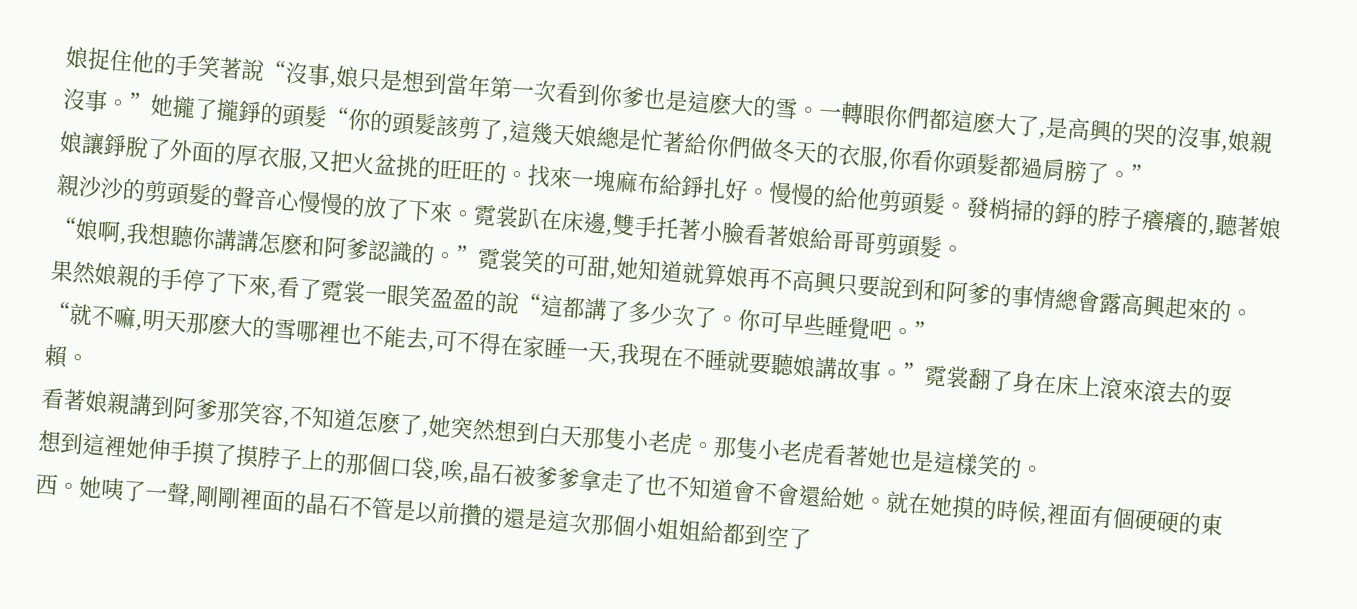娘捉住他的手笑著說“沒事,娘只是想到當年第一次看到你爹也是這麽大的雪。一轉眼你們都這麽大了,是高興的哭的沒事,娘親沒事。”她攏了攏錚的頭髮“你的頭髮該剪了,這幾天娘總是忙著給你們做冬天的衣服,你看你頭髮都過肩膀了。”
娘讓錚脫了外面的厚衣服,又把火盆挑的旺旺的。找來一塊麻布給錚扎好。慢慢的給他剪頭髮。發梢掃的錚的脖子癢癢的,聽著娘親沙沙的剪頭髮的聲音心慢慢的放了下來。霓裳趴在床邊,雙手托著小臉看著娘給哥哥剪頭髮。
“娘啊,我想聽你講講怎麽和阿爹認識的。”霓裳笑的可甜,她知道就算娘再不高興只要說到和阿爹的事情總會露高興起來的。
果然娘親的手停了下來,看了霓裳一眼笑盈盈的說“這都講了多少次了。你可早些睡覺吧。”
“就不嘛,明天那麽大的雪哪裡也不能去,可不得在家睡一天,我現在不睡就要聽娘講故事。”霓裳翻了身在床上滾來滾去的耍賴。
看著娘親講到阿爹那笑容,不知道怎麽了,她突然想到白天那隻小老虎。那隻小老虎看著她也是這樣笑的。
想到這裡她伸手摸了摸脖子上的那個口袋,唉,晶石被爹爹拿走了也不知道會不會還給她。就在她摸的時候,裡面有個硬硬的東西。她咦了一聲,剛剛裡面的晶石不管是以前攢的還是這次那個小姐姐給都到空了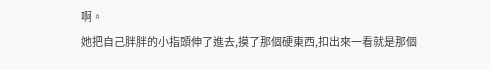啊。
她把自己胖胖的小指頭伸了進去,摸了那個硬東西,扣出來一看就是那個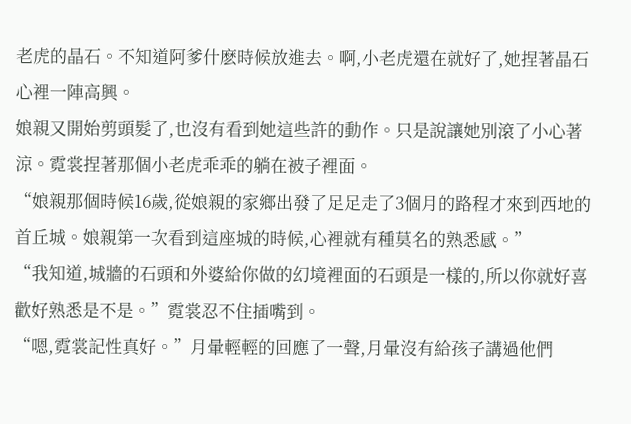老虎的晶石。不知道阿爹什麽時候放進去。啊,小老虎還在就好了,她捏著晶石心裡一陣高興。
娘親又開始剪頭髮了,也沒有看到她這些許的動作。只是說讓她別滾了小心著涼。霓裳捏著那個小老虎乖乖的躺在被子裡面。
“娘親那個時候16歲,從娘親的家鄉出發了足足走了3個月的路程才來到西地的首丘城。娘親第一次看到這座城的時候,心裡就有種莫名的熟悉感。”
“我知道,城牆的石頭和外婆給你做的幻境裡面的石頭是一樣的,所以你就好喜歡好熟悉是不是。”霓裳忍不住插嘴到。
“嗯,霓裳記性真好。”月暈輕輕的回應了一聲,月暈沒有給孩子講過他們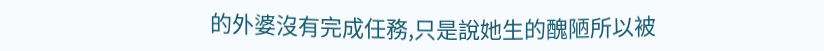的外婆沒有完成任務,只是說她生的醜陋所以被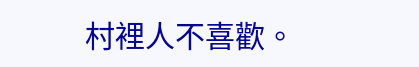村裡人不喜歡。